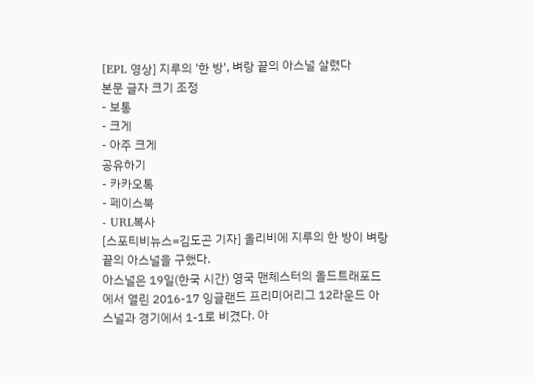[EPL 영상] 지루의 '한 방', 벼랑 끝의 아스널 살렸다
본문 글자 크기 조정
- 보통
- 크게
- 아주 크게
공유하기
- 카카오톡
- 페이스북
- URL복사
[스포티비뉴스=김도곤 기자] 올리비에 지루의 한 방이 벼랑 끝의 아스널을 구했다.
아스널은 19일(한국 시간) 영국 맨체스터의 올드트래포드에서 열린 2016-17 잉글랜드 프리미어리그 12라운드 아스널과 경기에서 1-1로 비겼다. 아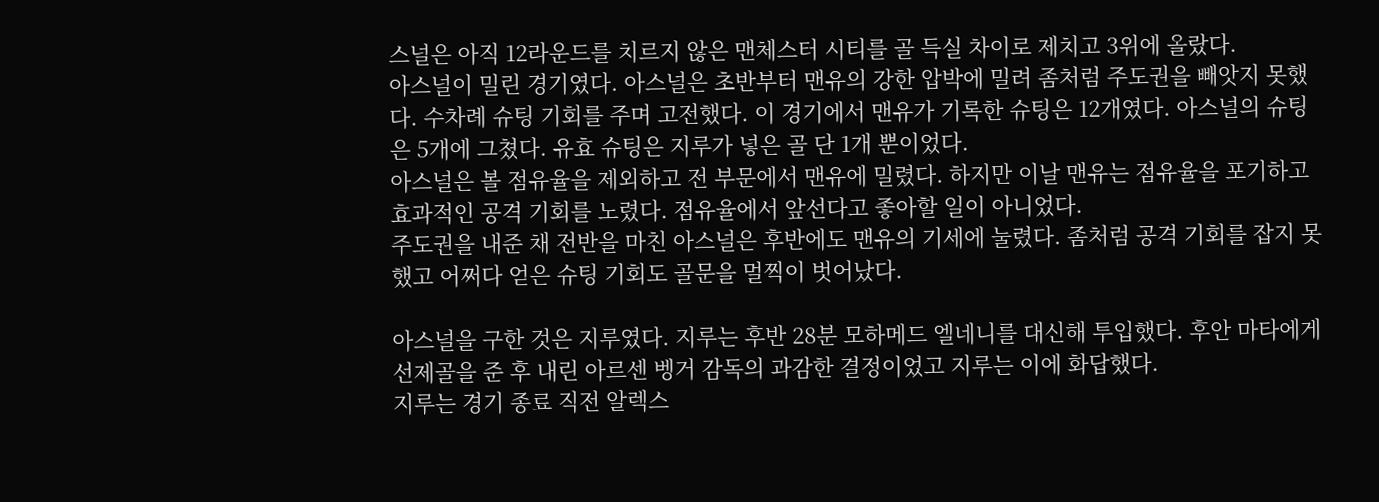스널은 아직 12라운드를 치르지 않은 맨체스터 시티를 골 득실 차이로 제치고 3위에 올랐다.
아스널이 밀린 경기였다. 아스널은 초반부터 맨유의 강한 압박에 밀려 좀처럼 주도권을 빼앗지 못했다. 수차례 슈팅 기회를 주며 고전했다. 이 경기에서 맨유가 기록한 슈팅은 12개였다. 아스널의 슈팅은 5개에 그쳤다. 유효 슈팅은 지루가 넣은 골 단 1개 뿐이었다.
아스널은 볼 점유율을 제외하고 전 부문에서 맨유에 밀렸다. 하지만 이날 맨유는 점유율을 포기하고 효과적인 공격 기회를 노렸다. 점유율에서 앞선다고 좋아할 일이 아니었다.
주도권을 내준 채 전반을 마친 아스널은 후반에도 맨유의 기세에 눌렸다. 좀처럼 공격 기회를 잡지 못했고 어쩌다 얻은 슈팅 기회도 골문을 멀찍이 벗어났다.

아스널을 구한 것은 지루였다. 지루는 후반 28분 모하메드 엘네니를 대신해 투입했다. 후안 마타에게 선제골을 준 후 내린 아르센 벵거 감독의 과감한 결정이었고 지루는 이에 화답했다.
지루는 경기 종료 직전 알렉스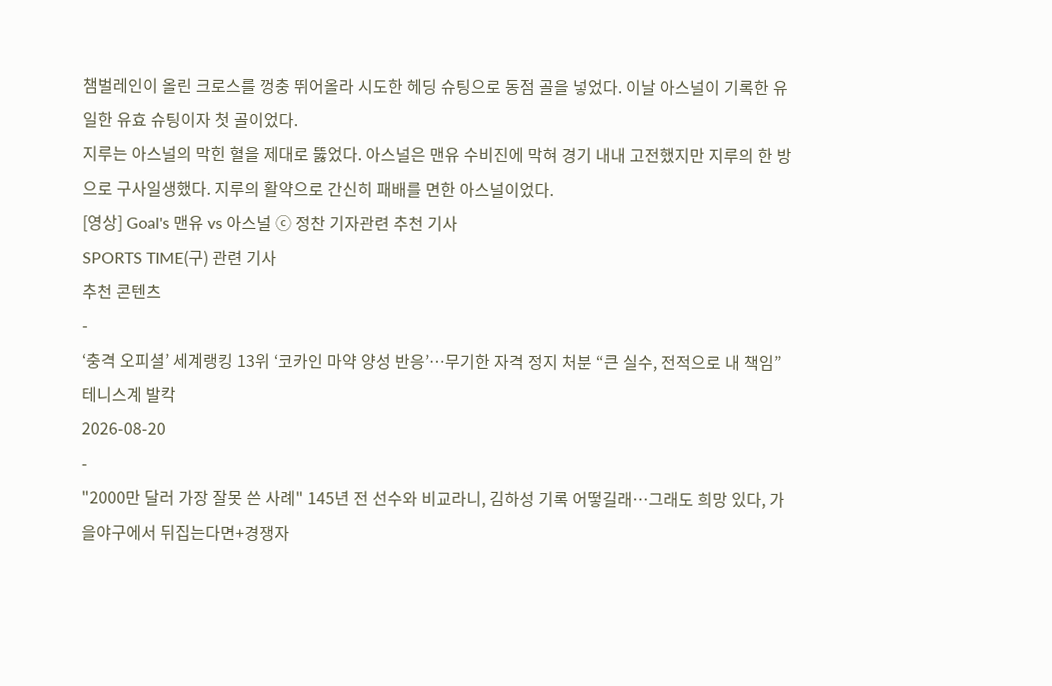챔벌레인이 올린 크로스를 껑충 뛰어올라 시도한 헤딩 슈팅으로 동점 골을 넣었다. 이날 아스널이 기록한 유일한 유효 슈팅이자 첫 골이었다.
지루는 아스널의 막힌 혈을 제대로 뚫었다. 아스널은 맨유 수비진에 막혀 경기 내내 고전했지만 지루의 한 방으로 구사일생했다. 지루의 활약으로 간신히 패배를 면한 아스널이었다.
[영상] Goal's 맨유 vs 아스널 ⓒ 정찬 기자관련 추천 기사
SPORTS TIME(구) 관련 기사
추천 콘텐츠
-
‘충격 오피셜’ 세계랭킹 13위 ‘코카인 마약 양성 반응’…무기한 자격 정지 처분 “큰 실수, 전적으로 내 책임” 테니스계 발칵
2026-08-20
-
"2000만 달러 가장 잘못 쓴 사례" 145년 전 선수와 비교라니, 김하성 기록 어떻길래…그래도 희망 있다, 가을야구에서 뒤집는다면+경쟁자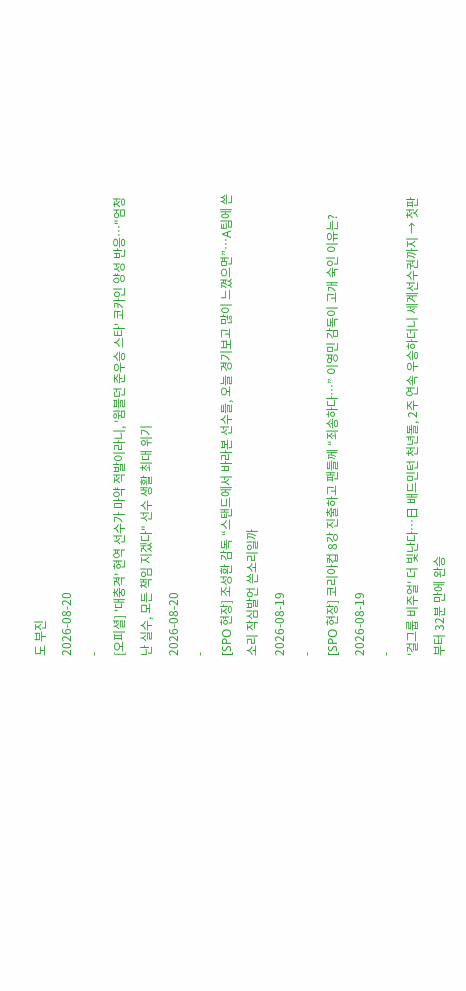도 부진
2026-08-20
-
[오피셜] '대충격' 현역 선수가 마약 적발이라니, '윔블던 준우승 스타' 코카인 양성 반응…"엄청난 실수, 모든 책임 지겠다" 선수 생활 최대 위기
2026-08-20
-
[SPO 현장] 조성환 감독 “스탠드에서 바라본 선수들, 오늘 경기보고 많이 느꼈으면”…A팀에 쓴소리 작심발언 쓴소리일까
2026-08-19
-
[SPO 현장] 코리아컵 8강 진출하고 팬들께 “죄송하다…” 이영민 감독이 고개 숙인 이유는?
2026-08-19
-
'걸그룹 비주얼' 더 빛난다…日 배드민턴 천년돌, 2주 연속 우승하더니 세계선수권까지 → 첫판부터 32분 만에 완승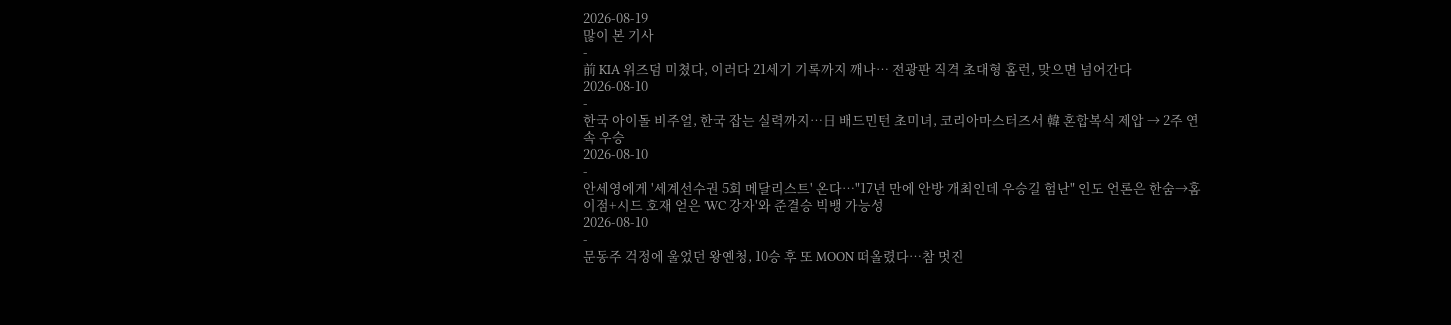2026-08-19
많이 본 기사
-
前 KIA 위즈덤 미쳤다, 이러다 21세기 기록까지 깨나… 전광판 직격 초대형 홈런, 맞으면 넘어간다
2026-08-10
-
한국 아이돌 비주얼, 한국 잡는 실력까지…日 배드민턴 초미녀, 코리아마스터즈서 韓 혼합복식 제압 → 2주 연속 우승
2026-08-10
-
안세영에게 '세계선수권 5회 메달리스트' 온다…"17년 만에 안방 개최인데 우승길 험난" 인도 언론은 한숨→홈 이점+시드 호재 얻은 'WC 강자'와 준결승 빅뱅 가능성
2026-08-10
-
문동주 걱정에 울었던 왕옌청, 10승 후 또 MOON 떠올렸다…참 멋진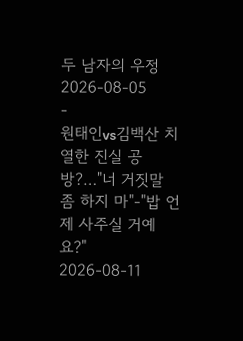두 남자의 우정
2026-08-05
-
원태인vs김백산 치열한 진실 공방?…"너 거짓말 좀 하지 마"-"밥 언제 사주실 거예요?"
2026-08-11